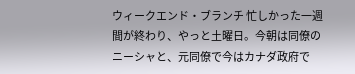ウィークエンド・ブランチ 忙しかった一週間が終わり、やっと土曜日。今朝は同僚のニーシャと、元同僚で今はカナダ政府で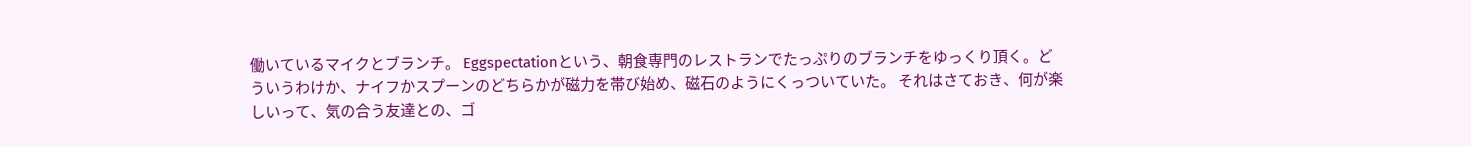働いているマイクとブランチ。 Eggspectationという、朝食専門のレストランでたっぷりのブランチをゆっくり頂く。どういうわけか、ナイフかスプーンのどちらかが磁力を帯び始め、磁石のようにくっついていた。 それはさておき、何が楽しいって、気の合う友達との、ゴ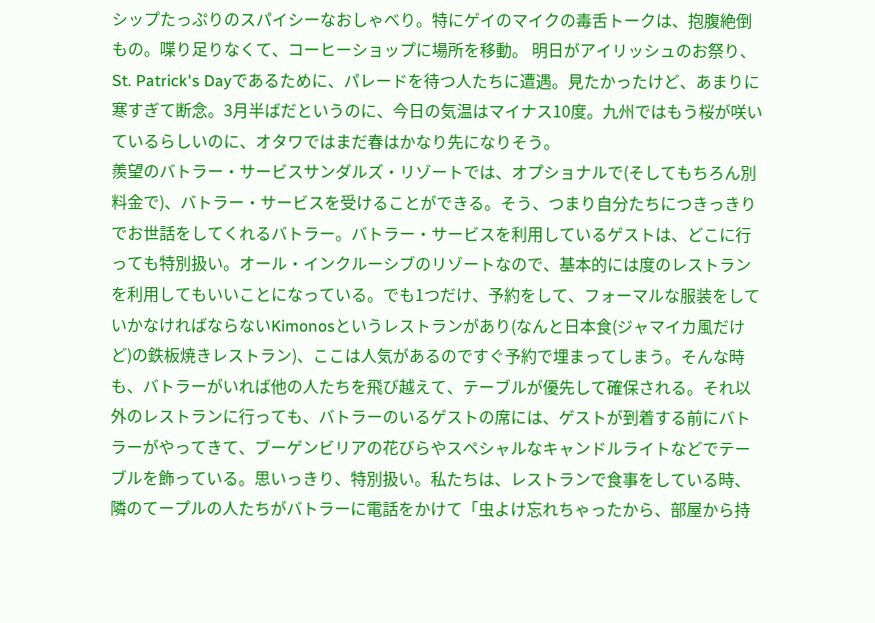シップたっぷりのスパイシーなおしゃべり。特にゲイのマイクの毒舌トークは、抱腹絶倒もの。喋り足りなくて、コーヒーショップに場所を移動。 明日がアイリッシュのお祭り、St. Patrick's Dayであるために、パレードを待つ人たちに遭遇。見たかったけど、あまりに寒すぎて断念。3月半ばだというのに、今日の気温はマイナス10度。九州ではもう桜が咲いているらしいのに、オタワではまだ春はかなり先になりそう。
羨望のバトラー・サービスサンダルズ・リゾートでは、オプショナルで(そしてもちろん別料金で)、バトラー・サービスを受けることができる。そう、つまり自分たちにつきっきりでお世話をしてくれるバトラー。バトラー・サービスを利用しているゲストは、どこに行っても特別扱い。オール・インクルーシブのリゾートなので、基本的には度のレストランを利用してもいいことになっている。でも1つだけ、予約をして、フォーマルな服装をしていかなければならないKimonosというレストランがあり(なんと日本食(ジャマイカ風だけど)の鉄板焼きレストラン)、ここは人気があるのですぐ予約で埋まってしまう。そんな時も、バトラーがいれば他の人たちを飛び越えて、テーブルが優先して確保される。それ以外のレストランに行っても、バトラーのいるゲストの席には、ゲストが到着する前にバトラーがやってきて、ブーゲンビリアの花びらやスペシャルなキャンドルライトなどでテーブルを飾っている。思いっきり、特別扱い。私たちは、レストランで食事をしている時、隣のてープルの人たちがバトラーに電話をかけて「虫よけ忘れちゃったから、部屋から持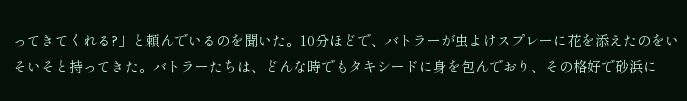ってきてくれる?」と頼んでいるのを聞いた。10分ほどで、バトラーが虫よけスプレーに花を添えたのをいそいそと持ってきた。バトラーたちは、どんな時でもタキシードに身を包んでおり、その格好で砂浜に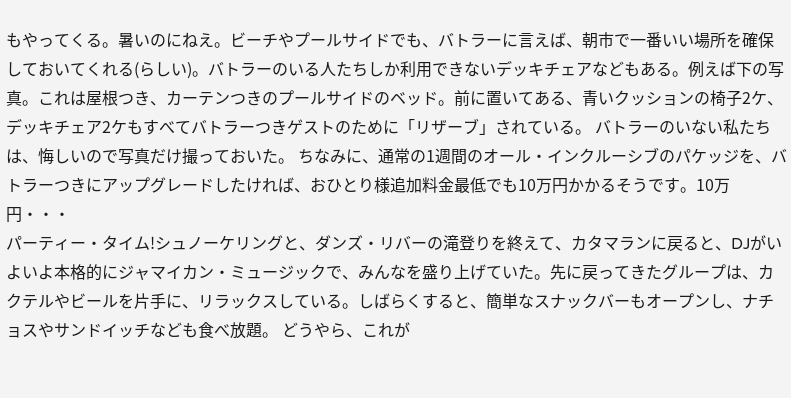もやってくる。暑いのにねえ。ビーチやプールサイドでも、バトラーに言えば、朝市で一番いい場所を確保しておいてくれる(らしい)。バトラーのいる人たちしか利用できないデッキチェアなどもある。例えば下の写真。これは屋根つき、カーテンつきのプールサイドのベッド。前に置いてある、青いクッションの椅子2ケ、デッキチェア2ケもすべてバトラーつきゲストのために「リザーブ」されている。 バトラーのいない私たちは、悔しいので写真だけ撮っておいた。 ちなみに、通常の1週間のオール・インクルーシブのパケッジを、バトラーつきにアップグレードしたければ、おひとり様追加料金最低でも10万円かかるそうです。10万円・・・
パーティー・タイム!シュノーケリングと、ダンズ・リバーの滝登りを終えて、カタマランに戻ると、DJがいよいよ本格的にジャマイカン・ミュージックで、みんなを盛り上げていた。先に戻ってきたグループは、カクテルやビールを片手に、リラックスしている。しばらくすると、簡単なスナックバーもオープンし、ナチョスやサンドイッチなども食べ放題。 どうやら、これが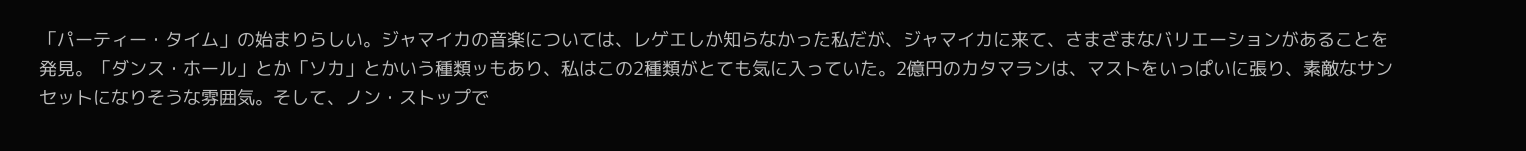「パーティー・タイム」の始まりらしい。ジャマイカの音楽については、レゲエしか知らなかった私だが、ジャマイカに来て、さまざまなバリエーションがあることを発見。「ダンス・ホール」とか「ソカ」とかいう種類ッもあり、私はこの2種類がとても気に入っていた。2億円のカタマランは、マストをいっぱいに張り、素敵なサンセットになりそうな雰囲気。そして、ノン・ストップで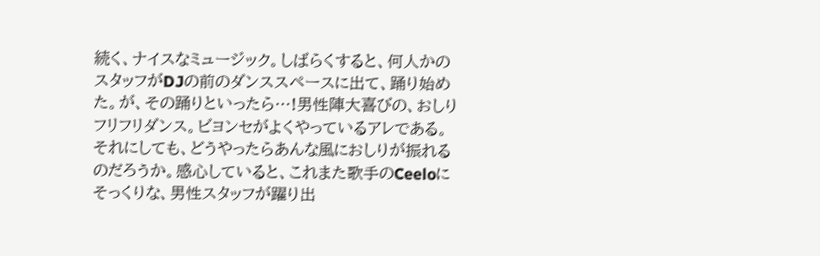続く、ナイスなミュージック。しばらくすると、何人かのスタッフがDJの前のダンススペースに出て、踊り始めた。が、その踊りといったら…!男性陣大喜びの、おしりフリフリダンス。ビヨンセがよくやっているアレである。それにしても、どうやったらあんな風におしりが振れるのだろうか。感心していると、これまた歌手のCeeloにそっくりな、男性スタッフが躍り出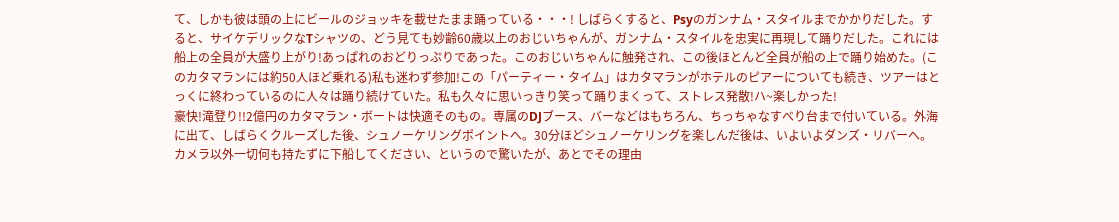て、しかも彼は頭の上にビールのジョッキを載せたまま踊っている・・・! しばらくすると、Psyのガンナム・スタイルまでかかりだした。すると、サイケデリックなTシャツの、どう見ても妙齢60歳以上のおじいちゃんが、ガンナム・スタイルを忠実に再現して踊りだした。これには船上の全員が大盛り上がり!あっぱれのおどりっぷりであった。このおじいちゃんに触発され、この後ほとんど全員が船の上で踊り始めた。(このカタマランには約50人ほど乗れる)私も迷わず参加!この「パーティー・タイム」はカタマランがホテルのピアーについても続き、ツアーはとっくに終わっているのに人々は踊り続けていた。私も久々に思いっきり笑って踊りまくって、ストレス発散!ハ~楽しかった!
豪快!滝登り!!2億円のカタマラン・ボートは快適そのもの。専属のDJブース、バーなどはもちろん、ちっちゃなすべり台まで付いている。外海に出て、しばらくクルーズした後、シュノーケリングポイントへ。30分ほどシュノーケリングを楽しんだ後は、いよいよダンズ・リバーへ。カメラ以外一切何も持たずに下船してください、というので驚いたが、あとでその理由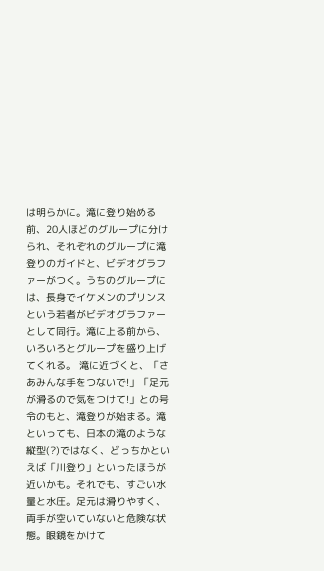は明らかに。滝に登り始める前、20人ほどのグループに分けられ、それぞれのグループに滝登りのガイドと、ビデオグラファーがつく。うちのグループには、長身でイケメンのプリンスという若者がビデオグラファーとして同行。滝に上る前から、いろいろとグループを盛り上げてくれる。 滝に近づくと、「さあみんな手をつないで!」「足元が滑るので気をつけて!」との号令のもと、滝登りが始まる。滝といっても、日本の滝のような縦型(?)ではなく、どっちかといえば「川登り」といったほうが近いかも。それでも、すごい水量と水圧。足元は滑りやすく、両手が空いていないと危険な状態。眼鏡をかけて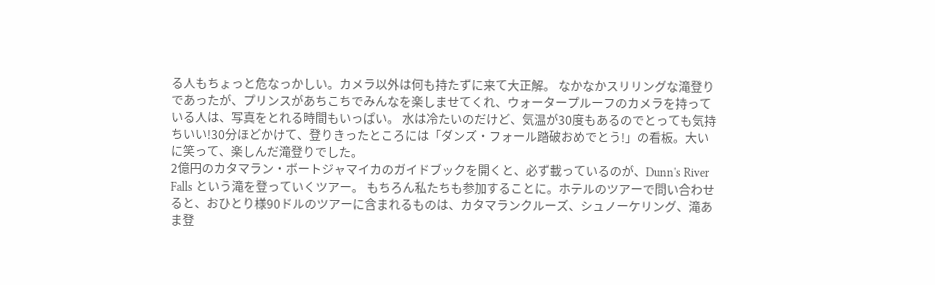る人もちょっと危なっかしい。カメラ以外は何も持たずに来て大正解。 なかなかスリリングな滝登りであったが、プリンスがあちこちでみんなを楽しませてくれ、ウォータープルーフのカメラを持っている人は、写真をとれる時間もいっぱい。 水は冷たいのだけど、気温が30度もあるのでとっても気持ちいい!30分ほどかけて、登りきったところには「ダンズ・フォール踏破おめでとう!」の看板。大いに笑って、楽しんだ滝登りでした。
2億円のカタマラン・ボートジャマイカのガイドブックを開くと、必ず載っているのが、Dunn's River Falls という滝を登っていくツアー。 もちろん私たちも参加することに。ホテルのツアーで問い合わせると、おひとり様90ドルのツアーに含まれるものは、カタマランクルーズ、シュノーケリング、滝あま登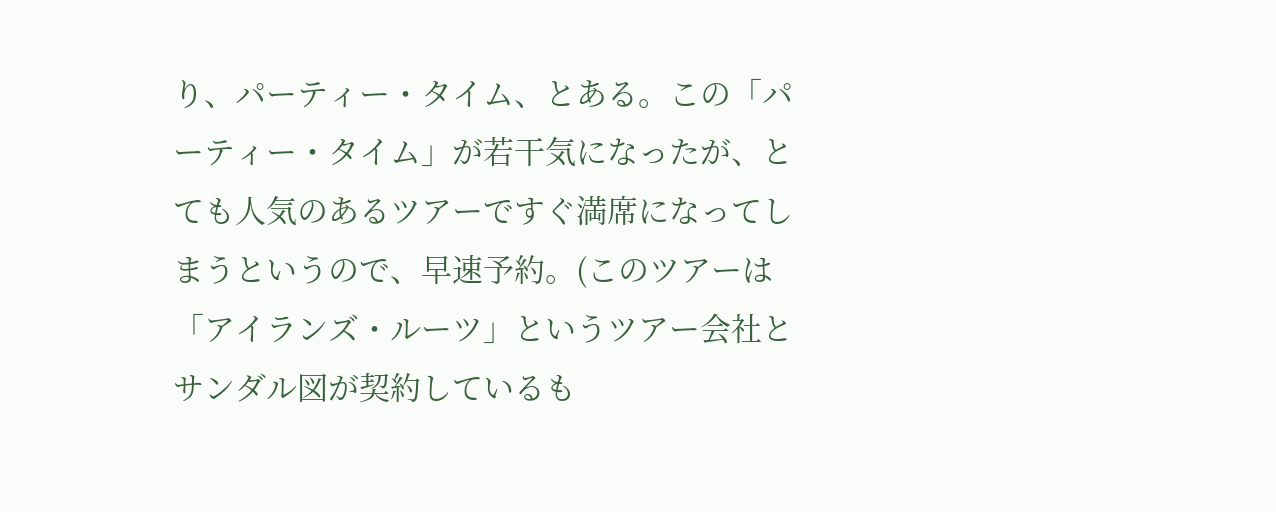り、パーティー・タイム、とある。この「パーティー・タイム」が若干気になったが、とても人気のあるツアーですぐ満席になってしまうというので、早速予約。(このツアーは「アイランズ・ルーツ」というツアー会社とサンダル図が契約しているも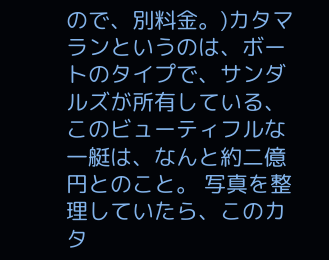ので、別料金。)カタマランというのは、ボートのタイプで、サンダルズが所有している、このビューティフルな一艇は、なんと約二億円とのこと。 写真を整理していたら、このカタ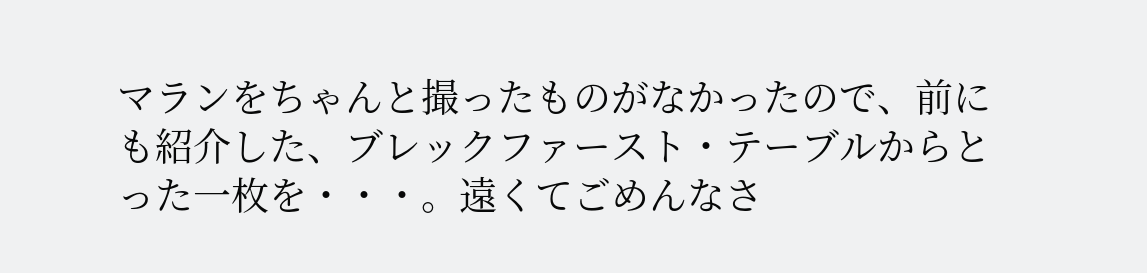マランをちゃんと撮ったものがなかったので、前にも紹介した、ブレックファースト・テーブルからとった一枚を・・・。遠くてごめんなさ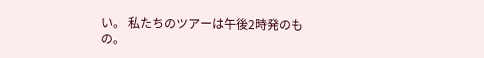い。 私たちのツアーは午後2時発のもの。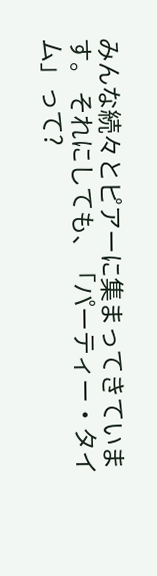みんな続々とピアーに集まってきています。 それにしても、「パーティー・タイム」って?